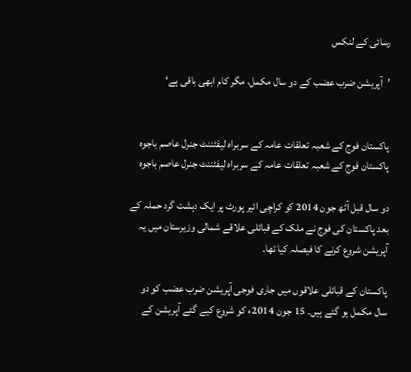رسائی کے لنکس

’آپریشن ضرب عضب کے دو سال مکمل، مگر کام ابھی باقی ہے‘


پاکستان فوج کے شعبہ تعلقات عامہ کے سربراہ لیفٹننٹ جنرل عاصم باجوہ
پاکستان فوج کے شعبہ تعلقات عامہ کے سربراہ لیفٹننٹ جنرل عاصم باجوہ

دو سال قبل آٹھ جون 2014 کو کراچی ائیر پورٹ پر ایک دہشت گرد حملہ کے بعد پاکستان کی فوج نے ملک کے قبائلی علاقے شمالی وزیرستان میں یہ آپریشن شروع کرنے کا فیصلہ کیا تھا۔

پاکستان کے قبائلی علاقوں میں جاری فوجی آپریشن ضرب عضب کو دو سال مکمل ہو گئے ہیں۔ 15 جون 2014ء کو شروع کیے گئے آپریشن کے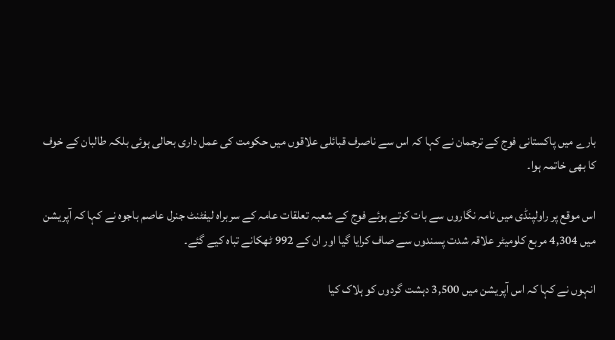بارے میں پاکستانی فوج کے ترجمان نے کہا کہ اس سے ناصرف قبائلی علاقوں میں حکومت کی عمل داری بحالی ہوئی بلکہ طالبان کے خوف کا بھی خاتمہ ہوا۔

اس موقع پر راولپنڈی میں نامہ نگاروں سے بات کرتے ہوئے فوج کے شعبہ تعلقات عامہ کے سربراہ لیفٹنٹ جنرل عاصم باجوہ نے کہا کہ آپریشن میں 4,304 مربع کلومیٹر علاقہ شدت پسندوں سے صاف کرایا گیا اور ان کے 992 ٹھکانے تباہ کیے گئے۔

انہوں نے کہا کہ اس آپریشن میں 3,500 دہشت گردوں کو ہلاک کیا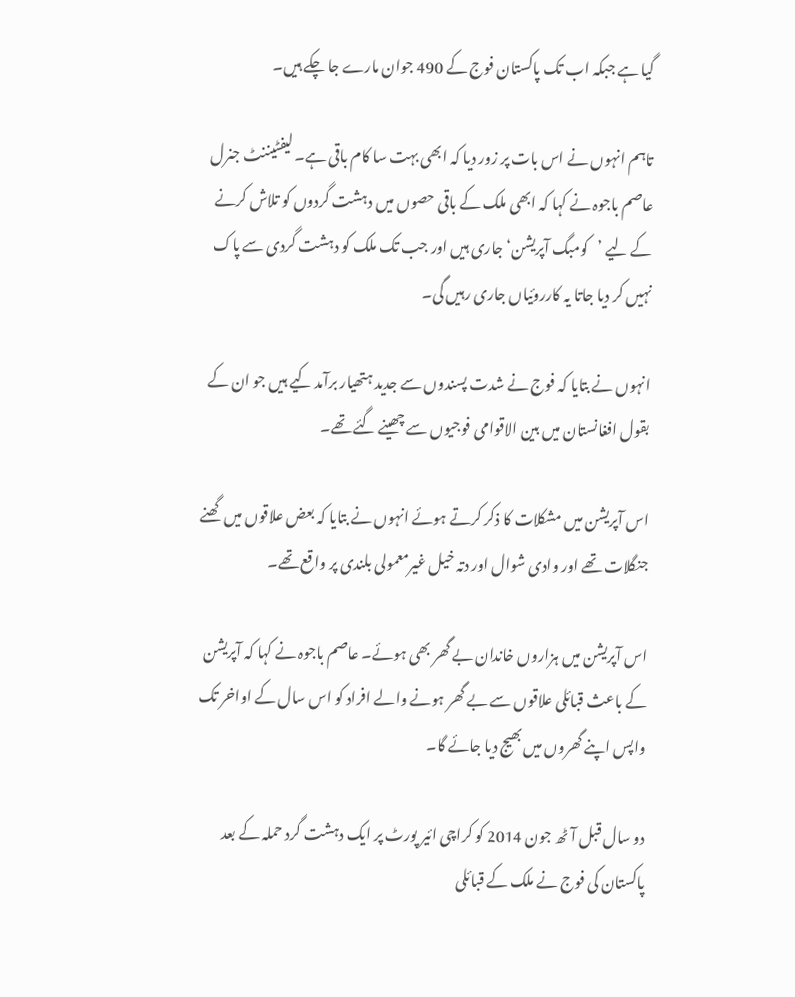گیا ہے جبکہ اب تک پاکستان فوج کے 490 جوان مارے جا چکے ہیں۔

تاہم انہوں نے اس بات پر زور دیا کہ ابھی بہت سا کام باقی ہے۔ لیفٹیننٹ جنرل عاصم باجوہ نے کہا کہ ابھی ملک کے باقی حصوں میں دہشت گردوں کو تلاش کرنے کے لیے ’کومبگ آپریشن‘ جاری ہیں اور جب تک ملک کو دہشت گردی سے پاک نہیں کر دیا جاتا یہ کارروئیاں جاری رہیں گی۔

انہوں نے بتایا کہ فوج نے شدت پسندوں سے جدید ہتھیار برآمد کیے ہیں جو ان کے بقول افغانستان میں بین الاقوامی فوجیوں سے چھینے گئے تھے۔

اس آپریشن میں مشکلات کا ذکر کرتے ہوئے انہوں نے بتایا کہ بعض علاقوں میں گھنے جنگلات تھے اور وادی شوال اور دتہ خیل غیرمعمولی بلندی پر واقع تھے۔

اس آپریشن میں ہزاروں خاندان بے گھر بھی ہوئے۔ عاصم باجوہ نے کہا کہ آپریشن کے باعث قبائلی علاقوں سے بے گھر ہونے والے افراد کو اس سال کے اواخر تک واپس اپنے گھروں میں بھیج دیا جائے گا۔

دو سال قبل آٹھ جون 2014 کو کراچی ائیر پورٹ پر ایک دہشت گرد حملہ کے بعد پاکستان کی فوج نے ملک کے قبائلی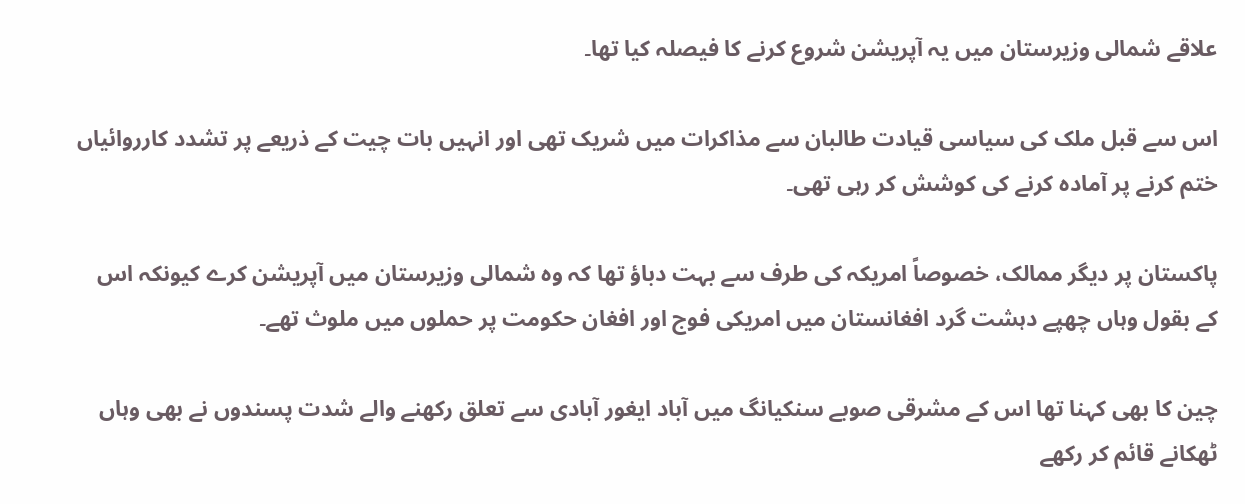علاقے شمالی وزیرستان میں یہ آپریشن شروع کرنے کا فیصلہ کیا تھا۔

اس سے قبل ملک کی سیاسی قیادت طالبان سے مذاکرات میں شریک تھی اور انہیں بات چیت کے ذریعے پر تشدد کارروائیاں ختم کرنے پر آمادہ کرنے کی کوشش کر رہی تھی۔

پاکستان پر دیگر ممالک، خصوصاً امریکہ کی طرف سے بہت دباؤ تھا کہ وہ شمالی وزیرستان میں آپریشن کرے کیونکہ اس کے بقول وہاں چھپے دہشت گرد افغانستان میں امریکی فوج اور افغان حکومت پر حملوں میں ملوث تھے۔

چین کا بھی کہنا تھا اس کے مشرقی صوبے سنکیانگ میں آباد ایغور آبادی سے تعلق رکھنے والے شدت پسندوں نے بھی وہاں ٹھکانے قائم کر رکھے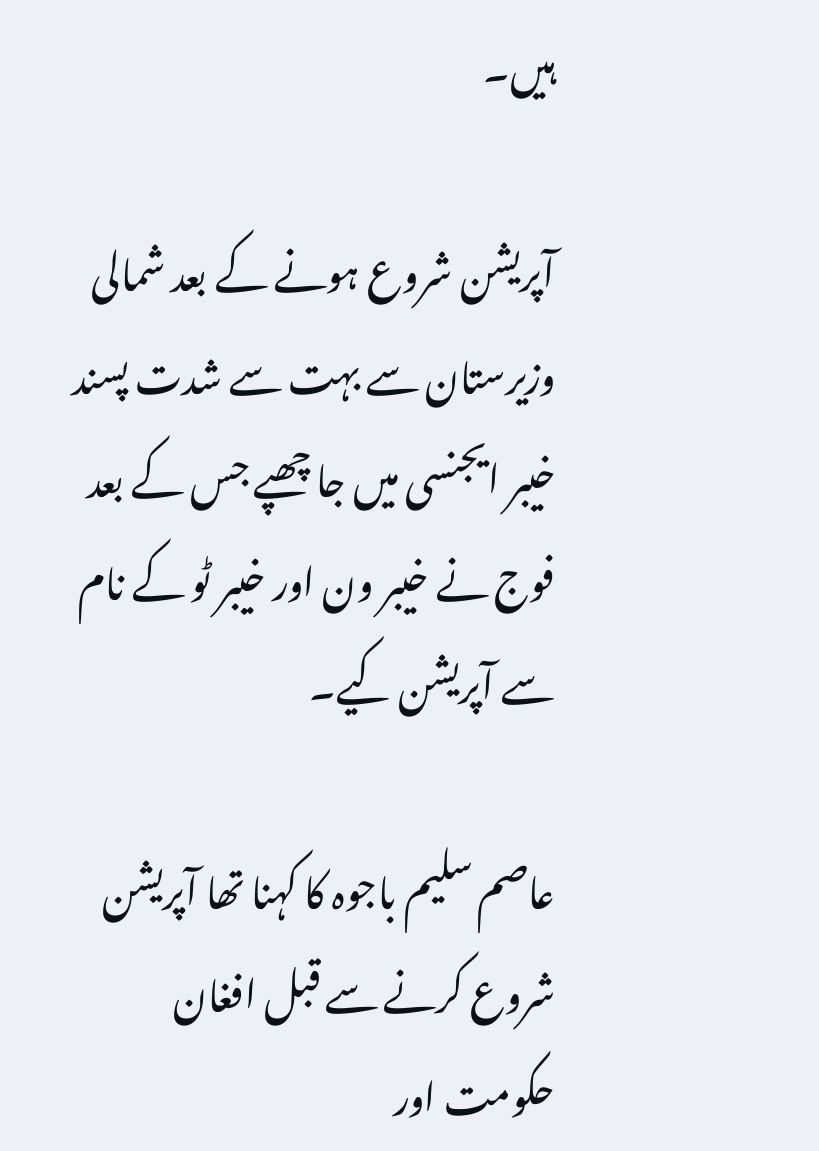ہیں۔

آپریشن شروع ہونے کے بعد شمالی وزیرستان سے بہت سے شدت پسند خیبر ایجنسی میں جا چھپے جس کے بعد فوج نے خیبر ون اور خیبر ٹو کے نام سے آپریشن کیے۔

عاصم سلیم باجوہ کا کہنا تھا آپریشن شروع کرنے سے قبل افغان حکومت اور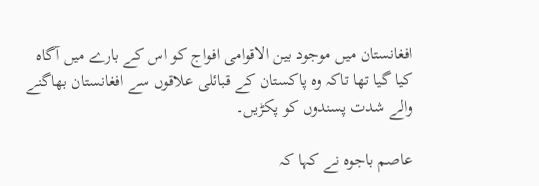افغانستان میں موجود بین الاقوامی افواج کو اس کے بارے میں آگاہ کیا گیا تھا تاکہ وہ پاکستان کے قبائلی علاقوں سے افغانستان بھاگنے والے شدت پسندوں کو پکڑیں۔

عاصم باجوہ نے کہا کہ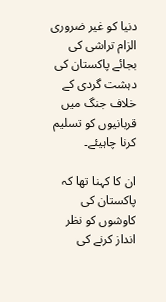دنیا کو غیر ضروری الزام تراشی کی بجائے پاکستان کی دہشت گردی کے خلاف جنگ میں قربانیوں کو تسلیم کرنا چاہیئے۔

ان کا کہنا تھا کہ پاکستان کی کاوشوں کو نظر انداز کرنے کی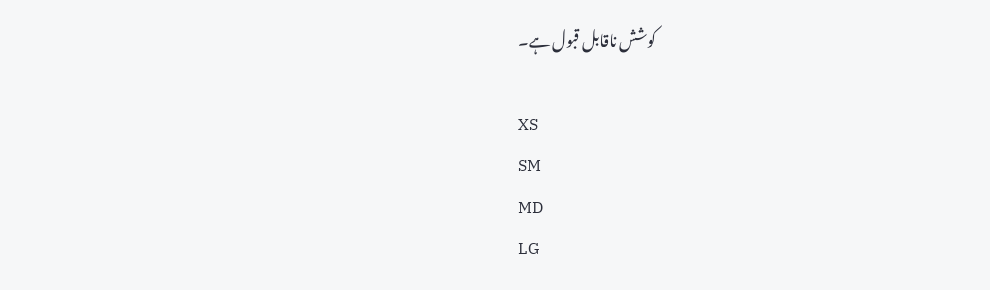کوشش ناقابل قبول ہے۔

XS
SM
MD
LG